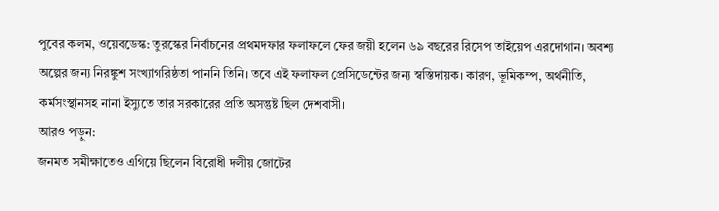পুবের কলম, ওয়েবডেস্ক: তুরস্কের নির্বাচনের প্রথমদফার ফলাফলে ফের জয়ী হলেন ৬৯ বছরের রিসেপ তাইয়েপ এরদোগান। অবশ্য অল্পের জন্য নিরঙ্কুশ সংখ্যাগরিষ্ঠতা পাননি তিনি। তবে এই ফলাফল প্রেসিডেন্টের জন্য স্বস্তিদায়ক। কারণ, ভূমিকম্প, অর্থনীতি, কর্মসংস্থানসহ নানা ইস্যুতে তার সরকারের প্রতি অসন্তুষ্ট ছিল দেশবাসী।
আরও পড়ুন:
জনমত সমীক্ষাতেও এগিয়ে ছিলেন বিরোধী দলীয় জোটের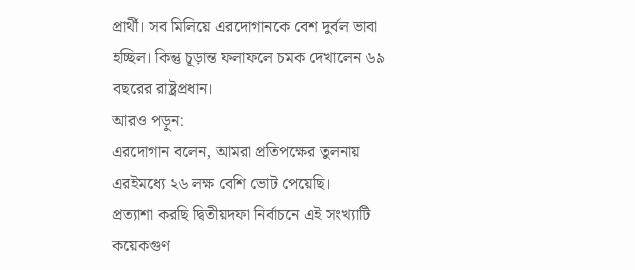প্রার্থী। সব মিলিয়ে এরদোগানকে বেশ দুর্বল ভাবা হচ্ছিল। কিন্তু চূড়ান্ত ফলাফলে চমক দেখালেন ৬৯ বছরের রাষ্ট্রপ্রধান।
আরও পড়ুন:
এরদোগান বলেন, আমরা প্রতিপক্ষের তুলনায় এরইমধ্যে ২৬ লক্ষ বেশি ভোট পেয়েছি।
প্রত্যাশা করছি দ্বিতীয়দফা নির্বাচনে এই সংখ্যাটি কয়েকগুণ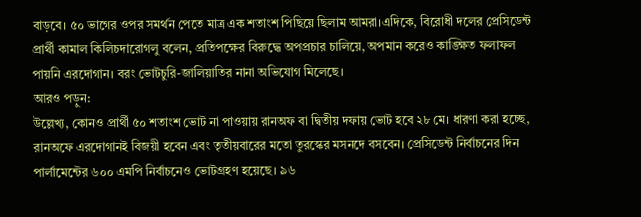বাড়বে। ৫০ ভাগের ওপর সমর্থন পেতে মাত্র এক শতাংশ পিছিয়ে ছিলাম আমরা।এদিকে, বিরোধী দলের প্রেসিডেন্ট প্রার্থী কামাল কিলিচদারোগলু বলেন, প্রতিপক্ষের বিরুদ্ধে অপপ্রচার চালিয়ে, অপমান করেও কাঙ্ক্ষিত ফলাফল পায়নি এরদোগান। বরং ভোটচুরি-জালিয়াতির নানা অভিযোগ মিলেছে।
আরও পড়ুন:
উল্লেখ্য, কোনও প্রার্থী ৫০ শতাংশ ভোট না পাওয়ায় রানঅফ বা দ্বিতীয় দফায় ভোট হবে ২৮ মে। ধারণা করা হচ্ছে, রানঅফে এরদোগানই বিজয়ী হবেন এবং তৃতীয়বারের মতো তুরস্কের মসনদে বসবেন। প্রেসিডেন্ট নির্বাচনের দিন পার্লামেন্টের ৬০০ এমপি নির্বাচনেও ভোটগ্রহণ হয়েছে। ৯৬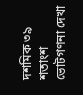দশমিক ৩৯ শতাংশ ভোটগণনা দেখা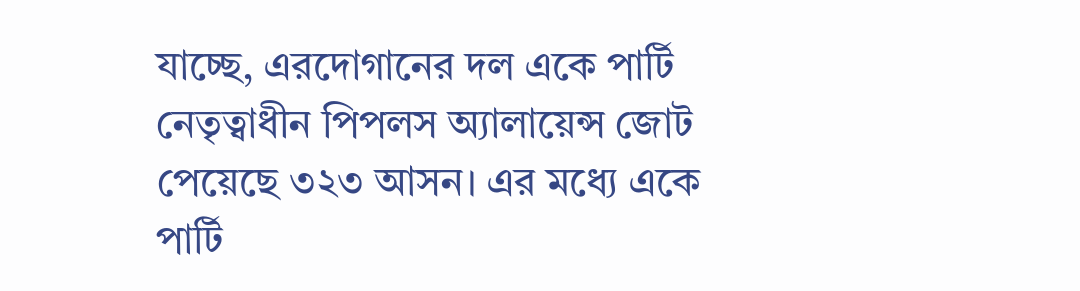যাচ্ছে, এরদোগানের দল একে পার্টি নেতৃত্বাধীন পিপলস অ্যালায়েন্স জোট পেয়েছে ৩২৩ আসন। এর মধ্যে একে পার্টি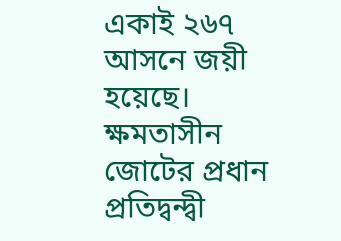একাই ২৬৭ আসনে জয়ী হয়েছে। ক্ষমতাসীন জোটের প্রধান প্রতিদ্বন্দ্বী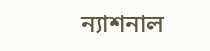ন্যাশনাল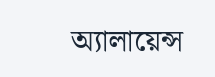অ্যালায়েন্স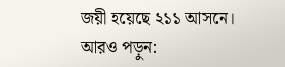জয়ী হয়েছে ২১১ আসনে।
আরও পড়ুন: